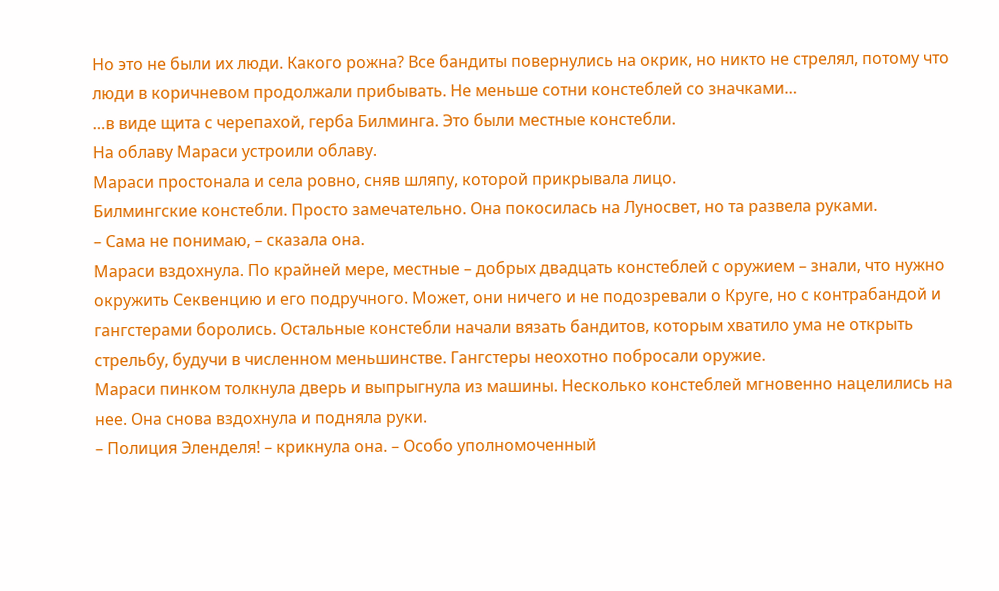Но это не были их люди. Какого рожна? Все бандиты повернулись на окрик, но никто не стрелял, потому что люди в коричневом продолжали прибывать. Не меньше сотни констеблей со значками…
…в виде щита с черепахой, герба Билминга. Это были местные констебли.
На облаву Мараси устроили облаву.
Мараси простонала и села ровно, сняв шляпу, которой прикрывала лицо.
Билмингские констебли. Просто замечательно. Она покосилась на Луносвет, но та развела руками.
– Сама не понимаю, – сказала она.
Мараси вздохнула. По крайней мере, местные – добрых двадцать констеблей с оружием – знали, что нужно окружить Секвенцию и его подручного. Может, они ничего и не подозревали о Круге, но с контрабандой и гангстерами боролись. Остальные констебли начали вязать бандитов, которым хватило ума не открыть стрельбу, будучи в численном меньшинстве. Гангстеры неохотно побросали оружие.
Мараси пинком толкнула дверь и выпрыгнула из машины. Несколько констеблей мгновенно нацелились на нее. Она снова вздохнула и подняла руки.
– Полиция Эленделя! – крикнула она. – Особо уполномоченный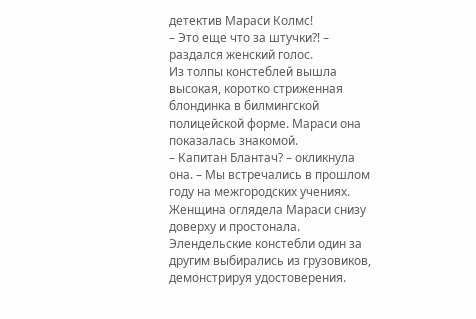детектив Мараси Колмс!
– Это еще что за штучки?! – раздался женский голос.
Из толпы констеблей вышла высокая, коротко стриженная блондинка в билмингской полицейской форме. Мараси она показалась знакомой.
– Капитан Блантач? – окликнула она. – Мы встречались в прошлом году на межгородских учениях.
Женщина оглядела Мараси снизу доверху и простонала. Элендельские констебли один за другим выбирались из грузовиков, демонстрируя удостоверения.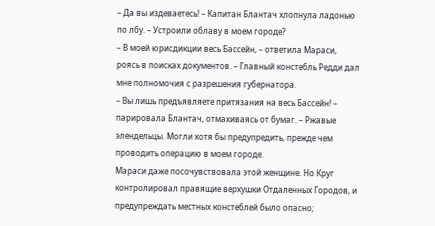– Да вы издеваетесь! – Капитан Блантач хлопнула ладонью по лбу. – Устроили облаву в моем городе?
– В моей юрисдикции весь Бассейн, – ответила Мараси, роясь в поисках документов. – Главный констебль Редди дал мне полномочия с разрешения губернатора.
– Вы лишь предъявляете притязания на весь Бассейн! – парировала Блантач, отмахиваясь от бумаг. – Ржавые элендельцы. Могли хотя бы предупредить, прежде чем проводить операцию в моем городе.
Мараси даже посочувствовала этой женщине. Но Круг контролировал правящие верхушки Отдаленных Городов, и предупреждать местных констеблей было опасно;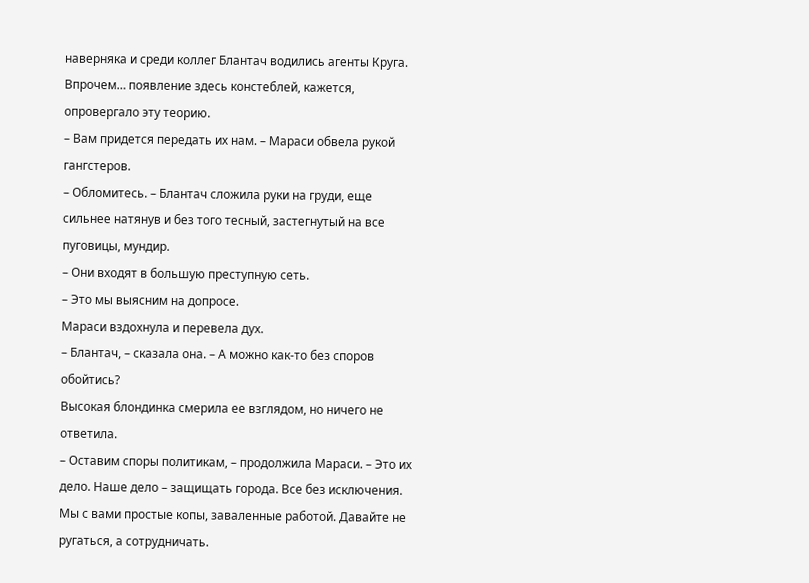наверняка и среди коллег Блантач водились агенты Круга.
Впрочем… появление здесь констеблей, кажется, опровергало эту теорию.
– Вам придется передать их нам. – Мараси обвела рукой гангстеров.
– Обломитесь. – Блантач сложила руки на груди, еще сильнее натянув и без того тесный, застегнутый на все пуговицы, мундир.
– Они входят в большую преступную сеть.
– Это мы выясним на допросе.
Мараси вздохнула и перевела дух.
– Блантач, – сказала она. – А можно как-то без споров обойтись?
Высокая блондинка смерила ее взглядом, но ничего не ответила.
– Оставим споры политикам, – продолжила Мараси. – Это их дело. Наше дело – защищать города. Все без исключения. Мы с вами простые копы, заваленные работой. Давайте не ругаться, а сотрудничать.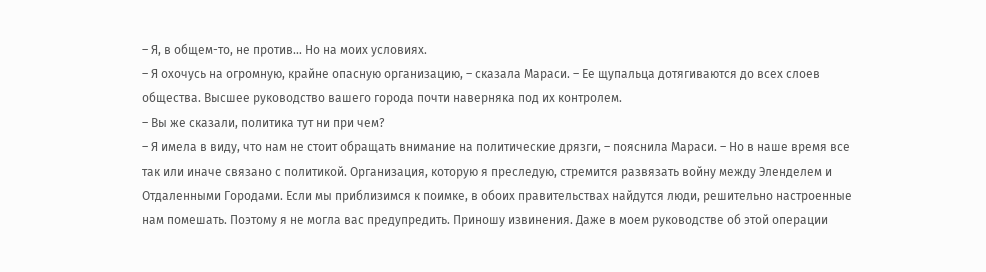– Я, в общем-то, не против… Но на моих условиях.
– Я охочусь на огромную, крайне опасную организацию, – сказала Мараси. – Ее щупальца дотягиваются до всех слоев общества. Высшее руководство вашего города почти наверняка под их контролем.
– Вы же сказали, политика тут ни при чем?
– Я имела в виду, что нам не стоит обращать внимание на политические дрязги, – пояснила Мараси. – Но в наше время все так или иначе связано с политикой. Организация, которую я преследую, стремится развязать войну между Эленделем и Отдаленными Городами. Если мы приблизимся к поимке, в обоих правительствах найдутся люди, решительно настроенные нам помешать. Поэтому я не могла вас предупредить. Приношу извинения. Даже в моем руководстве об этой операции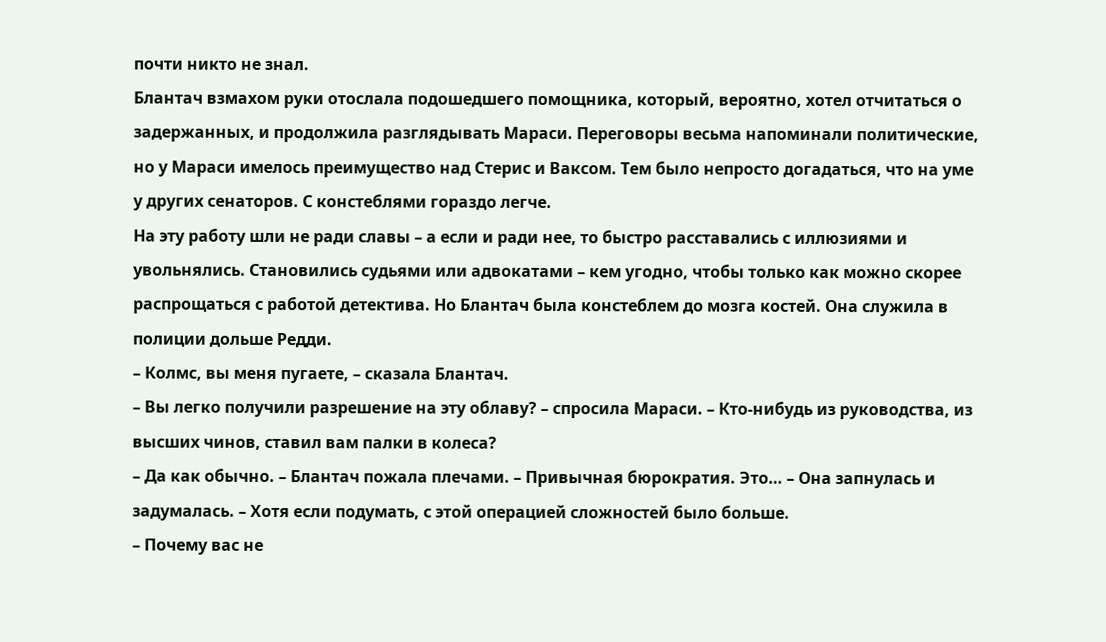почти никто не знал.
Блантач взмахом руки отослала подошедшего помощника, который, вероятно, хотел отчитаться о задержанных, и продолжила разглядывать Мараси. Переговоры весьма напоминали политические, но у Мараси имелось преимущество над Стерис и Ваксом. Тем было непросто догадаться, что на уме у других сенаторов. С констеблями гораздо легче.
На эту работу шли не ради славы – а если и ради нее, то быстро расставались с иллюзиями и увольнялись. Становились судьями или адвокатами – кем угодно, чтобы только как можно скорее распрощаться с работой детектива. Но Блантач была констеблем до мозга костей. Она служила в полиции дольше Редди.
– Колмс, вы меня пугаете, – сказала Блантач.
– Вы легко получили разрешение на эту облаву? – спросила Мараси. – Кто-нибудь из руководства, из высших чинов, ставил вам палки в колеса?
– Да как обычно. – Блантач пожала плечами. – Привычная бюрократия. Это… – Она запнулась и задумалась. – Хотя если подумать, с этой операцией сложностей было больше.
– Почему вас не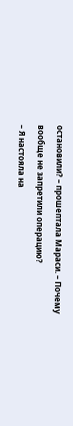остановили? – прошептала Мараси. – Почему вообще не запретили операцию?
– Я настояла на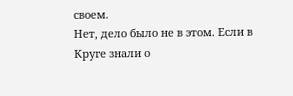своем.
Нет, дело было не в этом. Если в Круге знали о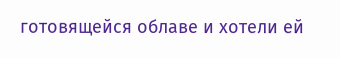готовящейся облаве и хотели ей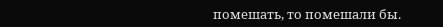помешать, то помешали бы.